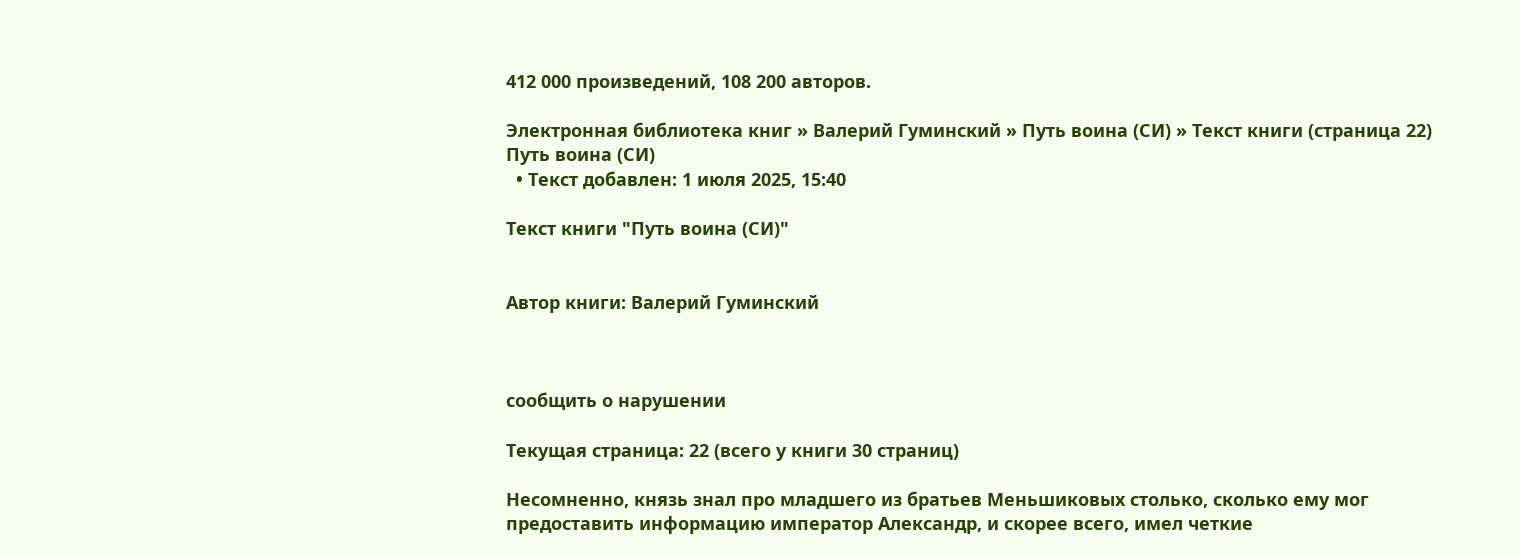412 000 произведений, 108 200 авторов.

Электронная библиотека книг » Валерий Гуминский » Путь воина (СИ) » Текст книги (страница 22)
Путь воина (СИ)
  • Текст добавлен: 1 июля 2025, 15:40

Текст книги "Путь воина (СИ)"


Автор книги: Валерий Гуминский



сообщить о нарушении

Текущая страница: 22 (всего у книги 30 страниц)

Несомненно, князь знал про младшего из братьев Меньшиковых столько, сколько ему мог предоставить информацию император Александр, и скорее всего, имел четкие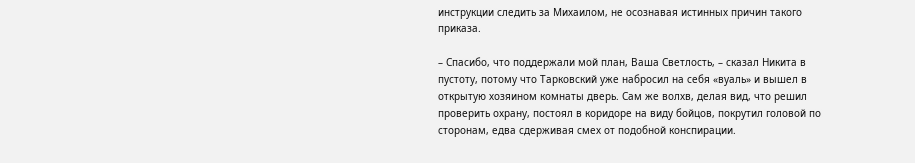инструкции следить за Михаилом, не осознавая истинных причин такого приказа.

– Спасибо, что поддержали мой план, Ваша Светлость, – сказал Никита в пустоту, потому что Тарковский уже набросил на себя «вуаль» и вышел в открытую хозяином комнаты дверь. Сам же волхв, делая вид, что решил проверить охрану, постоял в коридоре на виду бойцов, покрутил головой по сторонам, едва сдерживая смех от подобной конспирации.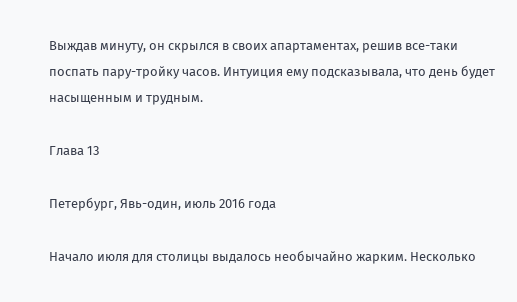Выждав минуту, он скрылся в своих апартаментах, решив все-таки поспать пару-тройку часов. Интуиция ему подсказывала, что день будет насыщенным и трудным.

Глава 13

Петербург, Явь-один, июль 2016 года

Начало июля для столицы выдалось необычайно жарким. Несколько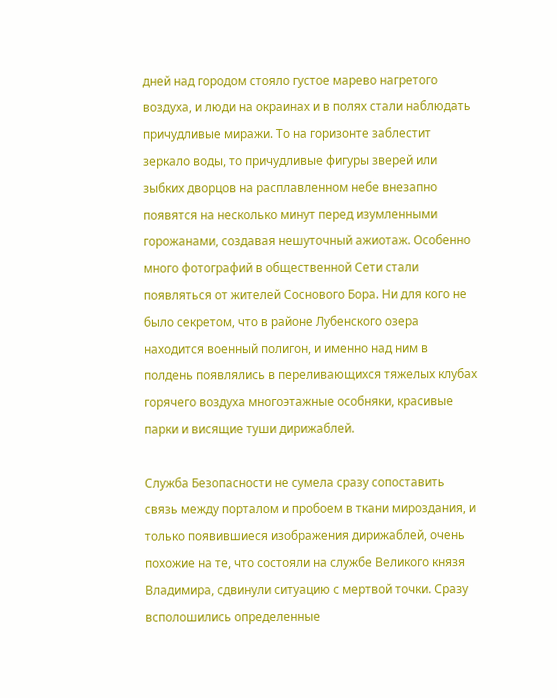дней над городом стояло густое марево нагретого воздуха, и люди на окраинах и в полях стали наблюдать причудливые миражи. То на горизонте заблестит зеркало воды, то причудливые фигуры зверей или зыбких дворцов на расплавленном небе внезапно появятся на несколько минут перед изумленными горожанами, создавая нешуточный ажиотаж. Особенно много фотографий в общественной Сети стали появляться от жителей Соснового Бора. Ни для кого не было секретом, что в районе Лубенского озера находится военный полигон, и именно над ним в полдень появлялись в переливающихся тяжелых клубах горячего воздуха многоэтажные особняки, красивые парки и висящие туши дирижаблей.

Служба Безопасности не сумела сразу сопоставить связь между порталом и пробоем в ткани мироздания, и только появившиеся изображения дирижаблей, очень похожие на те, что состояли на службе Великого князя Владимира, сдвинули ситуацию с мертвой точки. Сразу всполошились определенные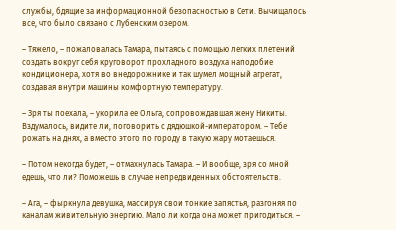службы, бдящие за информационной безопасностью в Сети. Вычищалось все, что было связано с Лубенским озером.

– Тяжело, – пожаловалась Тамара, пытаясь с помощью легких плетений создать вокруг себя круговорот прохладного воздуха наподобие кондиционера, хотя во внедорожнике и так шумел мощный агрегат, создавая внутри машины комфортную температуру.

– Зря ты поехала, – укорила ее Ольга, сопровождавшая жену Никиты. Вздумалось, видите ли, поговорить с дядюшкой-императором. – Тебе рожать на днях, а вместо этого по городу в такую жару мотаешься.

– Потом некогда будет, – отмахнулась Тамара. – И вообще, зря со мной едешь, что ли? Поможешь в случае непредвиденных обстоятельств.

– Ага, – фыркнула девушка, массируя свои тонкие запястья, разгоняя по каналам живительную энергию. Мало ли когда она может пригодиться. –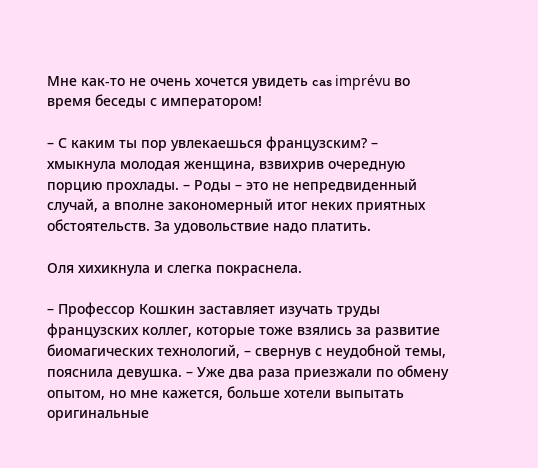Мне как-то не очень хочется увидеть cas imprévu во время беседы с императором!

– С каким ты пор увлекаешься французским? – хмыкнула молодая женщина, взвихрив очередную порцию прохлады. – Роды – это не непредвиденный случай, а вполне закономерный итог неких приятных обстоятельств. За удовольствие надо платить.

Оля хихикнула и слегка покраснела.

– Профессор Кошкин заставляет изучать труды французских коллег, которые тоже взялись за развитие биомагических технологий, – свернув с неудобной темы, пояснила девушка. – Уже два раза приезжали по обмену опытом, но мне кажется, больше хотели выпытать оригинальные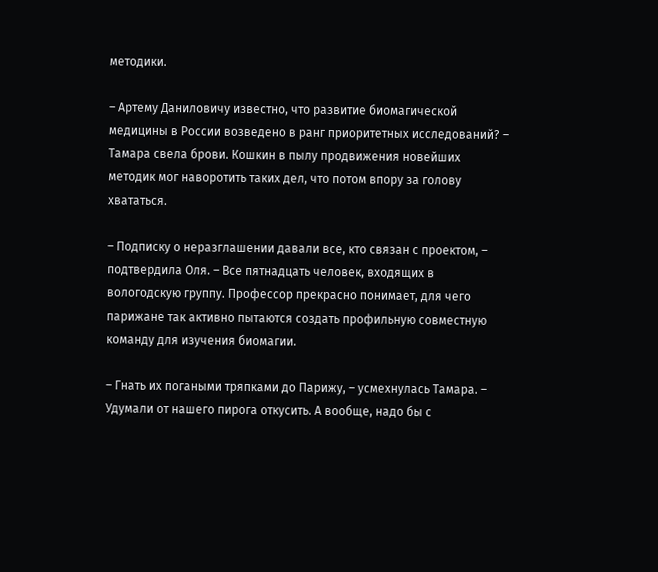методики.

– Артему Даниловичу известно, что развитие биомагической медицины в России возведено в ранг приоритетных исследований? – Тамара свела брови. Кошкин в пылу продвижения новейших методик мог наворотить таких дел, что потом впору за голову хвататься.

– Подписку о неразглашении давали все, кто связан с проектом, – подтвердила Оля. – Все пятнадцать человек, входящих в вологодскую группу. Профессор прекрасно понимает, для чего парижане так активно пытаются создать профильную совместную команду для изучения биомагии.

– Гнать их погаными тряпками до Парижу, – усмехнулась Тамара. – Удумали от нашего пирога откусить. А вообще, надо бы с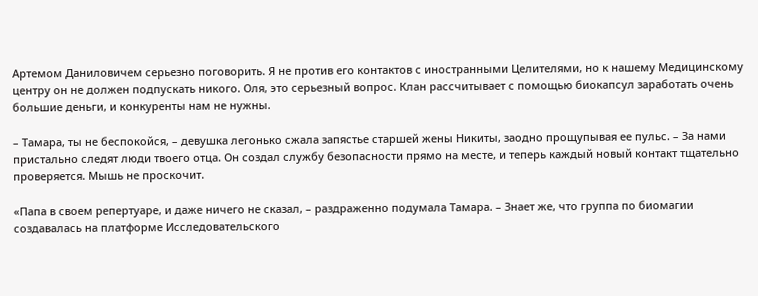Артемом Даниловичем серьезно поговорить. Я не против его контактов с иностранными Целителями, но к нашему Медицинскому центру он не должен подпускать никого. Оля, это серьезный вопрос. Клан рассчитывает с помощью биокапсул заработать очень большие деньги, и конкуренты нам не нужны.

– Тамара, ты не беспокойся, – девушка легонько сжала запястье старшей жены Никиты, заодно прощупывая ее пульс. – За нами пристально следят люди твоего отца. Он создал службу безопасности прямо на месте, и теперь каждый новый контакт тщательно проверяется. Мышь не проскочит.

«Папа в своем репертуаре, и даже ничего не сказал, – раздраженно подумала Тамара. – Знает же, что группа по биомагии создавалась на платформе Исследовательского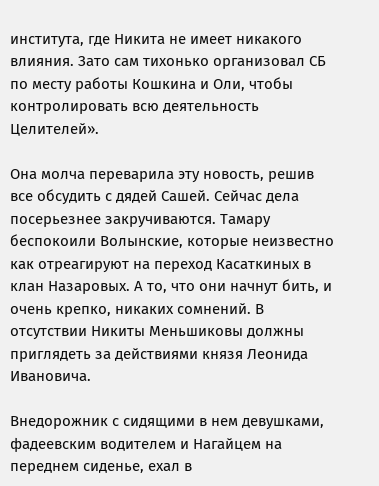института, где Никита не имеет никакого влияния. Зато сам тихонько организовал СБ по месту работы Кошкина и Оли, чтобы контролировать всю деятельность Целителей».

Она молча переварила эту новость, решив все обсудить с дядей Сашей. Сейчас дела посерьезнее закручиваются. Тамару беспокоили Волынские, которые неизвестно как отреагируют на переход Касаткиных в клан Назаровых. А то, что они начнут бить, и очень крепко, никаких сомнений. В отсутствии Никиты Меньшиковы должны приглядеть за действиями князя Леонида Ивановича.

Внедорожник с сидящими в нем девушками, фадеевским водителем и Нагайцем на переднем сиденье, ехал в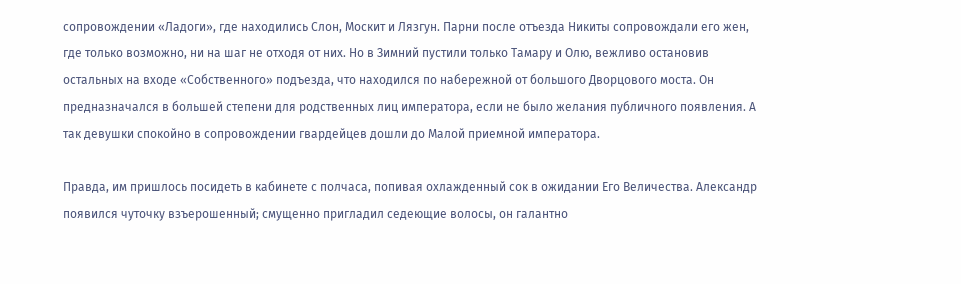сопровождении «Ладоги», где находились Слон, Москит и Лязгун. Парни после отъезда Никиты сопровождали его жен, где только возможно, ни на шаг не отходя от них. Но в Зимний пустили только Тамару и Олю, вежливо остановив остальных на входе «Собственного» подъезда, что находился по набережной от большого Дворцового моста. Он предназначался в большей степени для родственных лиц императора, если не было желания публичного появления. А так девушки спокойно в сопровождении гвардейцев дошли до Малой приемной императора.

Правда, им пришлось посидеть в кабинете с полчаса, попивая охлажденный сок в ожидании Его Величества. Александр появился чуточку взъерошенный; смущенно пригладил седеющие волосы, он галантно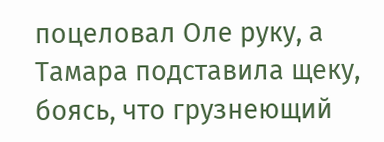поцеловал Оле руку, а Тамара подставила щеку, боясь, что грузнеющий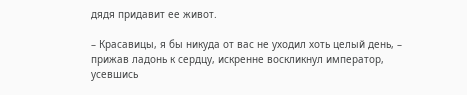дядя придавит ее живот.

– Красавицы, я бы никуда от вас не уходил хоть целый день, – прижав ладонь к сердцу, искренне воскликнул император, усевшись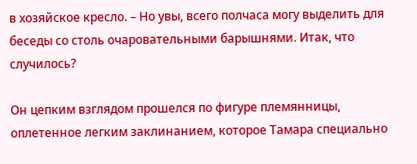в хозяйское кресло. – Но увы, всего полчаса могу выделить для беседы со столь очаровательными барышнями. Итак, что случилось?

Он цепким взглядом прошелся по фигуре племянницы, оплетенное легким заклинанием, которое Тамара специально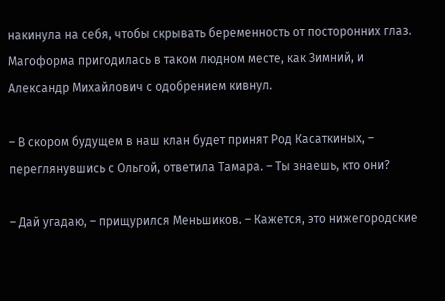накинула на себя, чтобы скрывать беременность от посторонних глаз. Магоформа пригодилась в таком людном месте, как Зимний, и Александр Михайлович с одобрением кивнул.

– В скором будущем в наш клан будет принят Род Касаткиных, – переглянувшись с Ольгой, ответила Тамара. – Ты знаешь, кто они?

– Дай угадаю, – прищурился Меньшиков. – Кажется, это нижегородские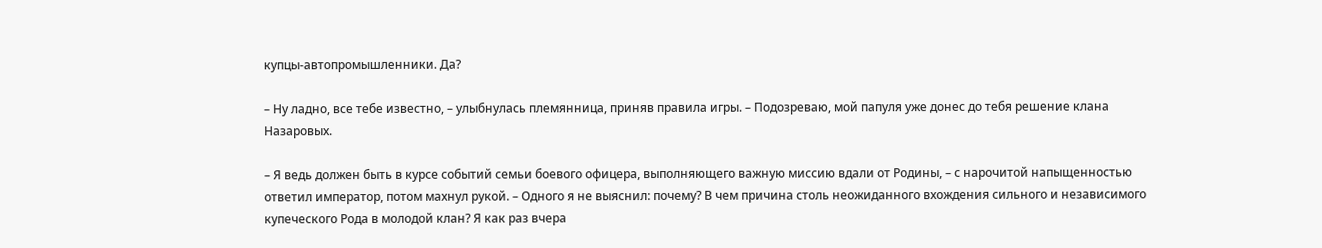купцы-автопромышленники. Да?

– Ну ладно, все тебе известно, – улыбнулась племянница, приняв правила игры. – Подозреваю, мой папуля уже донес до тебя решение клана Назаровых.

– Я ведь должен быть в курсе событий семьи боевого офицера, выполняющего важную миссию вдали от Родины, – с нарочитой напыщенностью ответил император, потом махнул рукой. – Одного я не выяснил: почему? В чем причина столь неожиданного вхождения сильного и независимого купеческого Рода в молодой клан? Я как раз вчера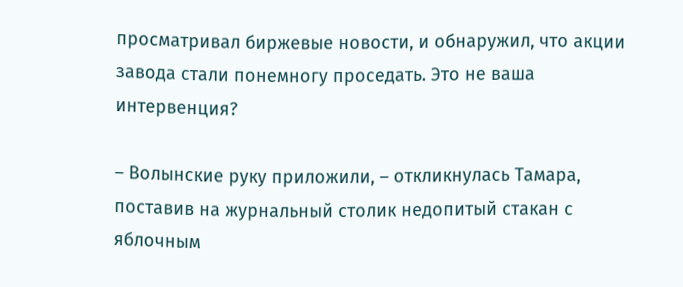просматривал биржевые новости, и обнаружил, что акции завода стали понемногу проседать. Это не ваша интервенция?

– Волынские руку приложили, – откликнулась Тамара, поставив на журнальный столик недопитый стакан с яблочным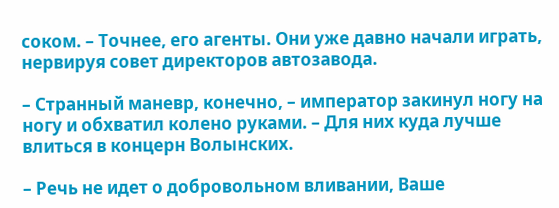соком. – Точнее, его агенты. Они уже давно начали играть, нервируя совет директоров автозавода.

– Странный маневр, конечно, – император закинул ногу на ногу и обхватил колено руками. – Для них куда лучше влиться в концерн Волынских.

– Речь не идет о добровольном вливании, Ваше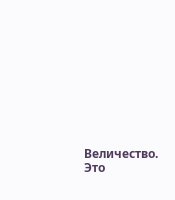Величество. Это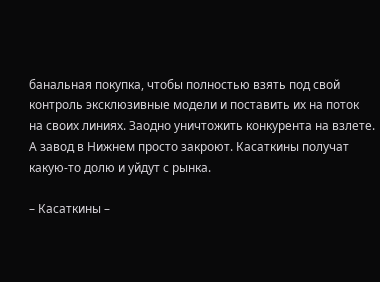банальная покупка, чтобы полностью взять под свой контроль эксклюзивные модели и поставить их на поток на своих линиях. Заодно уничтожить конкурента на взлете. А завод в Нижнем просто закроют. Касаткины получат какую-то долю и уйдут с рынка.

– Касаткины –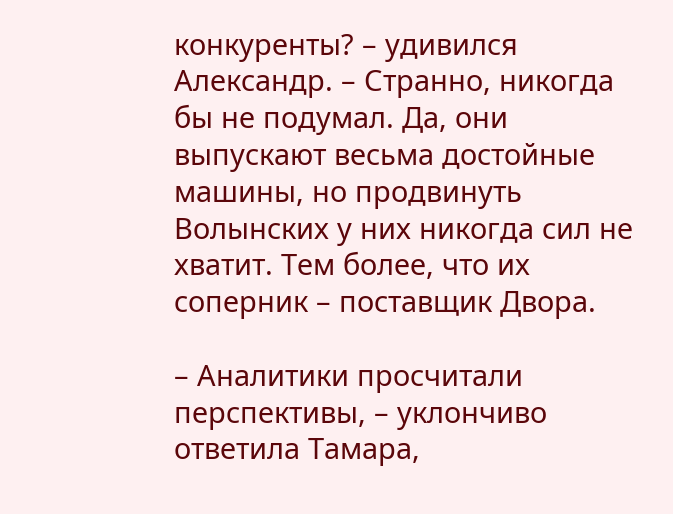конкуренты? – удивился Александр. – Странно, никогда бы не подумал. Да, они выпускают весьма достойные машины, но продвинуть Волынских у них никогда сил не хватит. Тем более, что их соперник – поставщик Двора.

– Аналитики просчитали перспективы, – уклончиво ответила Тамара,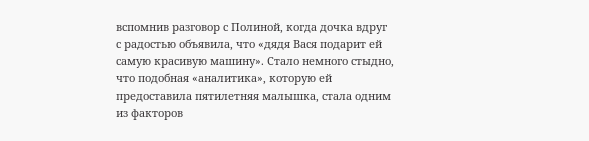вспомнив разговор с Полиной, когда дочка вдруг с радостью объявила, что «дядя Вася подарит ей самую красивую машину». Стало немного стыдно, что подобная «аналитика», которую ей предоставила пятилетняя малышка, стала одним из факторов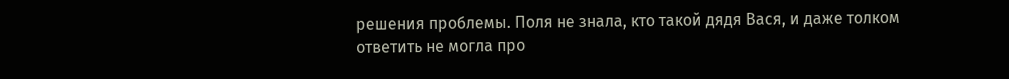решения проблемы. Поля не знала, кто такой дядя Вася, и даже толком ответить не могла про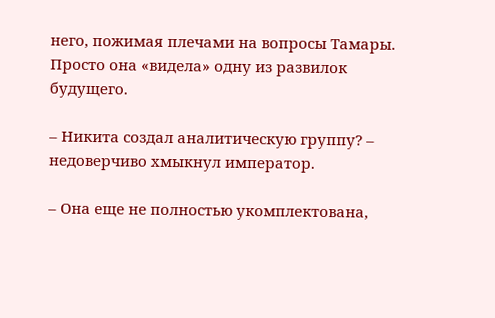него, пожимая плечами на вопросы Тамары. Просто она «видела» одну из развилок будущего.

– Никита создал аналитическую группу? – недоверчиво хмыкнул император.

– Она еще не полностью укомплектована,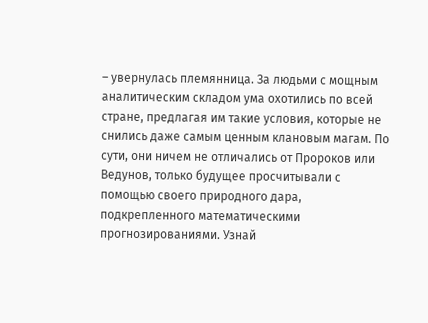– увернулась племянница. За людьми с мощным аналитическим складом ума охотились по всей стране, предлагая им такие условия, которые не снились даже самым ценным клановым магам. По сути, они ничем не отличались от Пророков или Ведунов, только будущее просчитывали с помощью своего природного дара, подкрепленного математическими прогнозированиями. Узнай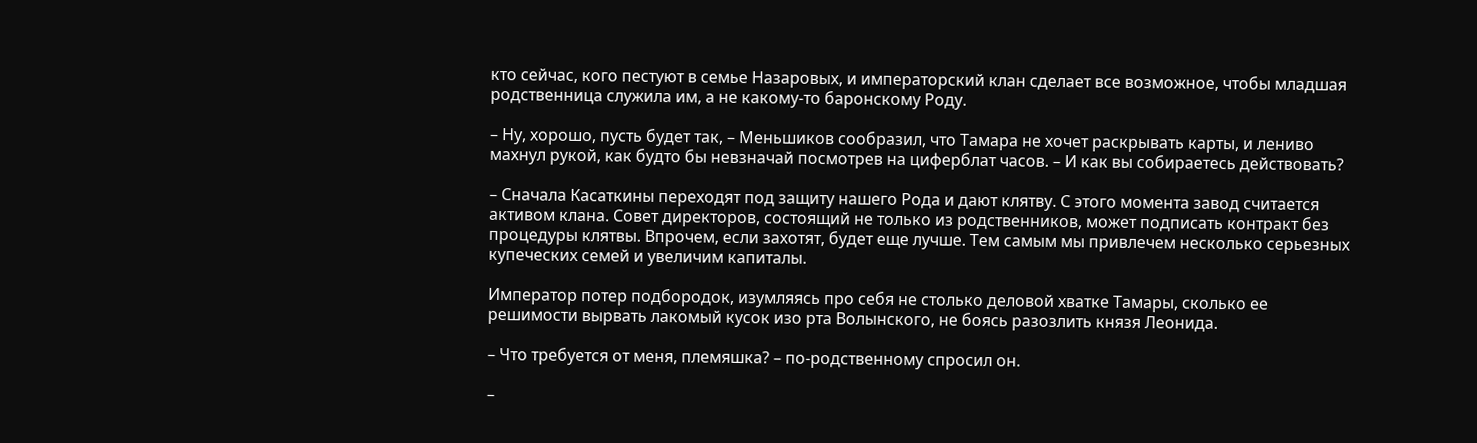кто сейчас, кого пестуют в семье Назаровых, и императорский клан сделает все возможное, чтобы младшая родственница служила им, а не какому-то баронскому Роду.

– Ну, хорошо, пусть будет так, – Меньшиков сообразил, что Тамара не хочет раскрывать карты, и лениво махнул рукой, как будто бы невзначай посмотрев на циферблат часов. – И как вы собираетесь действовать?

– Сначала Касаткины переходят под защиту нашего Рода и дают клятву. С этого момента завод считается активом клана. Совет директоров, состоящий не только из родственников, может подписать контракт без процедуры клятвы. Впрочем, если захотят, будет еще лучше. Тем самым мы привлечем несколько серьезных купеческих семей и увеличим капиталы.

Император потер подбородок, изумляясь про себя не столько деловой хватке Тамары, сколько ее решимости вырвать лакомый кусок изо рта Волынского, не боясь разозлить князя Леонида.

– Что требуется от меня, племяшка? – по-родственному спросил он.

–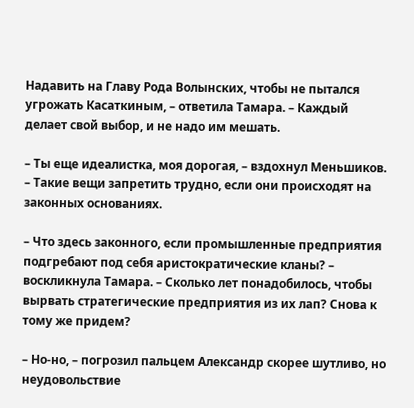Надавить на Главу Рода Волынских, чтобы не пытался угрожать Касаткиным, – ответила Тамара. – Каждый делает свой выбор, и не надо им мешать.

– Ты еще идеалистка, моя дорогая, – вздохнул Меньшиков. – Такие вещи запретить трудно, если они происходят на законных основаниях.

– Что здесь законного, если промышленные предприятия подгребают под себя аристократические кланы? – воскликнула Тамара. – Сколько лет понадобилось, чтобы вырвать стратегические предприятия из их лап? Снова к тому же придем?

– Но-но, – погрозил пальцем Александр скорее шутливо, но неудовольствие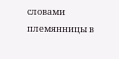словами племянницы в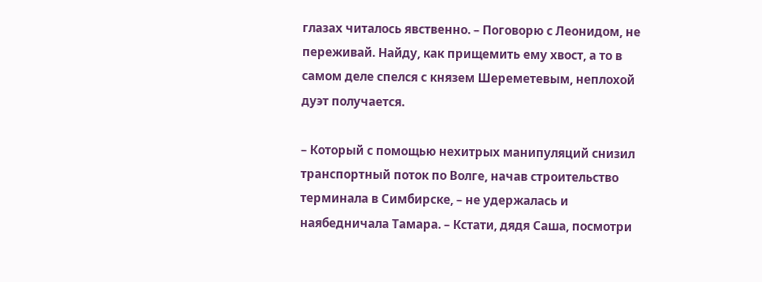глазах читалось явственно. – Поговорю с Леонидом, не переживай. Найду, как прищемить ему хвост, а то в самом деле спелся с князем Шереметевым, неплохой дуэт получается.

– Который с помощью нехитрых манипуляций снизил транспортный поток по Волге, начав строительство терминала в Симбирске, – не удержалась и наябедничала Тамара. – Кстати, дядя Саша, посмотри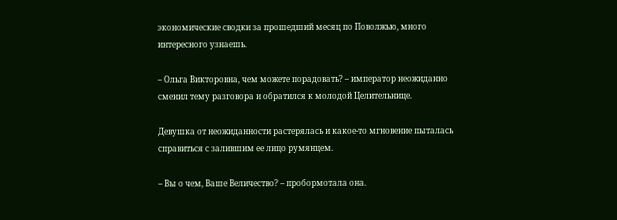экономические сводки за прошедший месяц по Поволжью, много интересного узнаешь.

– Ольга Викторовна, чем можете порадовать? – император неожиданно сменил тему разговора и обратился к молодой Целительнице.

Девушка от неожиданности растерялась и какое-то мгновение пыталась справиться с залившим ее лицо румянцем.

– Вы о чем, Ваше Величество? – пробормотала она.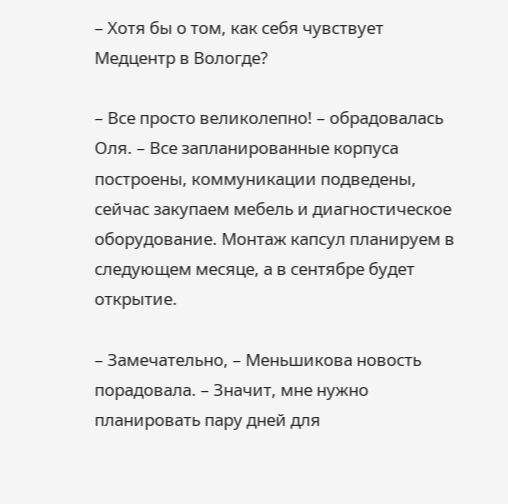– Хотя бы о том, как себя чувствует Медцентр в Вологде?

– Все просто великолепно! – обрадовалась Оля. – Все запланированные корпуса построены, коммуникации подведены, сейчас закупаем мебель и диагностическое оборудование. Монтаж капсул планируем в следующем месяце, а в сентябре будет открытие.

– Замечательно, – Меньшикова новость порадовала. – Значит, мне нужно планировать пару дней для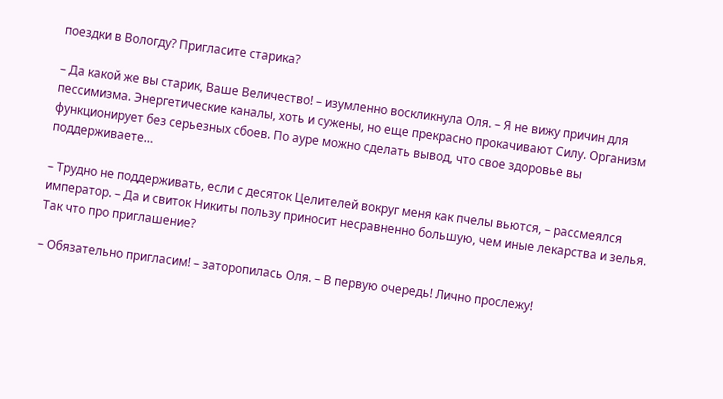поездки в Вологду? Пригласите старика?

– Да какой же вы старик, Ваше Величество! – изумленно воскликнула Оля. – Я не вижу причин для пессимизма. Энергетические каналы, хоть и сужены, но еще прекрасно прокачивают Силу. Организм функционирует без серьезных сбоев. По ауре можно сделать вывод, что свое здоровье вы поддерживаете…

– Трудно не поддерживать, если с десяток Целителей вокруг меня как пчелы вьются, – рассмеялся император. – Да и свиток Никиты пользу приносит несравненно большую, чем иные лекарства и зелья. Так что про приглашение?

– Обязательно пригласим! – заторопилась Оля. – В первую очередь! Лично прослежу!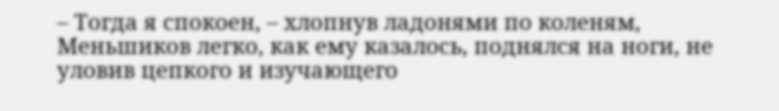– Тогда я спокоен, – хлопнув ладонями по коленям, Меньшиков легко, как ему казалось, поднялся на ноги, не уловив цепкого и изучающего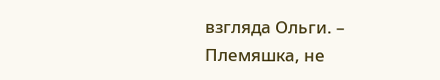взгляда Ольги. – Племяшка, не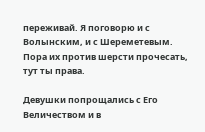переживай. Я поговорю и с Волынским, и с Шереметевым. Пора их против шерсти прочесать, тут ты права.

Девушки попрощались с Его Величеством и в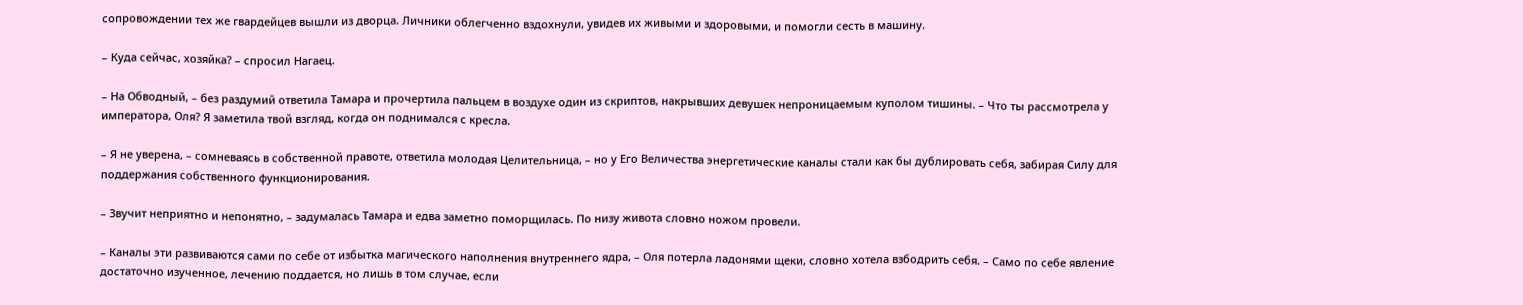сопровождении тех же гвардейцев вышли из дворца. Личники облегченно вздохнули, увидев их живыми и здоровыми, и помогли сесть в машину.

– Куда сейчас, хозяйка? – спросил Нагаец.

– На Обводный, – без раздумий ответила Тамара и прочертила пальцем в воздухе один из скриптов, накрывших девушек непроницаемым куполом тишины. – Что ты рассмотрела у императора, Оля? Я заметила твой взгляд, когда он поднимался с кресла.

– Я не уверена, – сомневаясь в собственной правоте, ответила молодая Целительница, – но у Его Величества энергетические каналы стали как бы дублировать себя, забирая Силу для поддержания собственного функционирования.

– Звучит неприятно и непонятно, – задумалась Тамара и едва заметно поморщилась. По низу живота словно ножом провели.

– Каналы эти развиваются сами по себе от избытка магического наполнения внутреннего ядра, – Оля потерла ладонями щеки, словно хотела взбодрить себя. – Само по себе явление достаточно изученное, лечению поддается, но лишь в том случае, если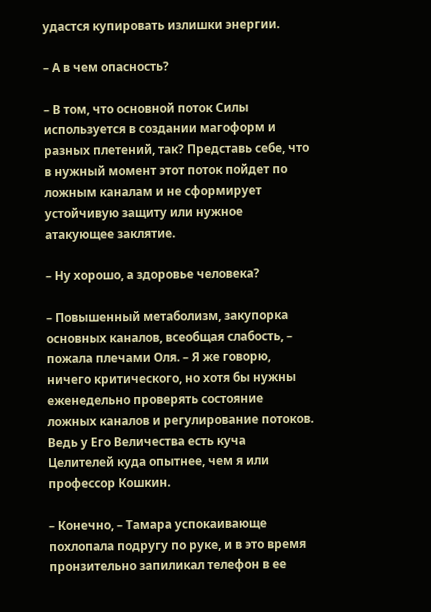удастся купировать излишки энергии.

– А в чем опасность?

– В том, что основной поток Силы используется в создании магоформ и разных плетений, так? Представь себе, что в нужный момент этот поток пойдет по ложным каналам и не сформирует устойчивую защиту или нужное атакующее заклятие.

– Ну хорошо, а здоровье человека?

– Повышенный метаболизм, закупорка основных каналов, всеобщая слабость, – пожала плечами Оля. – Я же говорю, ничего критического, но хотя бы нужны еженедельно проверять состояние ложных каналов и регулирование потоков. Ведь у Его Величества есть куча Целителей куда опытнее, чем я или профессор Кошкин.

– Конечно, – Тамара успокаивающе похлопала подругу по руке, и в это время пронзительно запиликал телефон в ее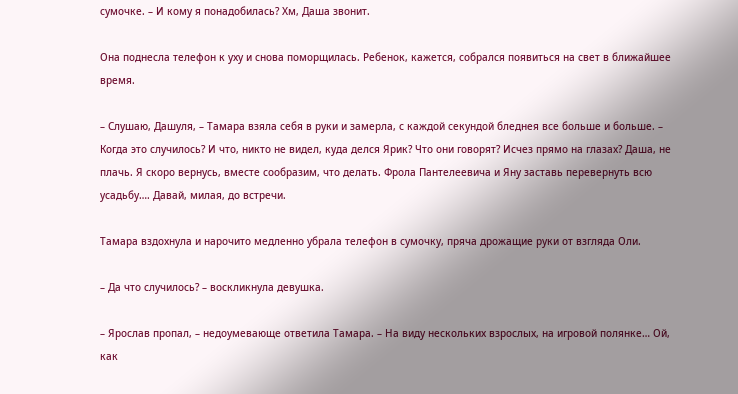сумочке. – И кому я понадобилась? Хм, Даша звонит.

Она поднесла телефон к уху и снова поморщилась. Ребенок, кажется, собрался появиться на свет в ближайшее время.

– Слушаю, Дашуля, – Тамара взяла себя в руки и замерла, с каждой секундой бледнея все больше и больше. – Когда это случилось? И что, никто не видел, куда делся Ярик? Что они говорят? Исчез прямо на глазах? Даша, не плачь. Я скоро вернусь, вместе сообразим, что делать. Фрола Пантелеевича и Яну заставь перевернуть всю усадьбу…. Давай, милая, до встречи.

Тамара вздохнула и нарочито медленно убрала телефон в сумочку, пряча дрожащие руки от взгляда Оли.

– Да что случилось? – воскликнула девушка.

– Ярослав пропал, – недоумевающе ответила Тамара. – На виду нескольких взрослых, на игровой полянке… Ой, как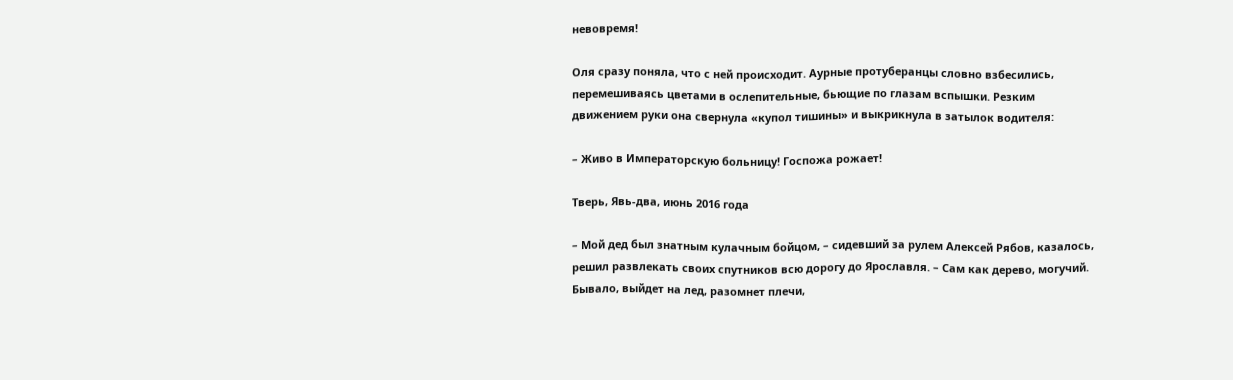невовремя!

Оля сразу поняла, что с ней происходит. Аурные протуберанцы словно взбесились, перемешиваясь цветами в ослепительные, бьющие по глазам вспышки. Резким движением руки она свернула «купол тишины» и выкрикнула в затылок водителя:

– Живо в Императорскую больницу! Госпожа рожает!

Тверь, Явь-два, июнь 2016 года

– Мой дед был знатным кулачным бойцом, – сидевший за рулем Алексей Рябов, казалось, решил развлекать своих спутников всю дорогу до Ярославля. – Сам как дерево, могучий. Бывало, выйдет на лед, разомнет плечи,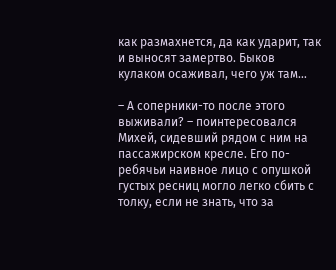как размахнется, да как ударит, так и выносят замертво. Быков кулаком осаживал, чего уж там…

– А соперники-то после этого выживали? – поинтересовался Михей, сидевший рядом с ним на пассажирском кресле. Его по-ребячьи наивное лицо с опушкой густых ресниц могло легко сбить с толку, если не знать, что за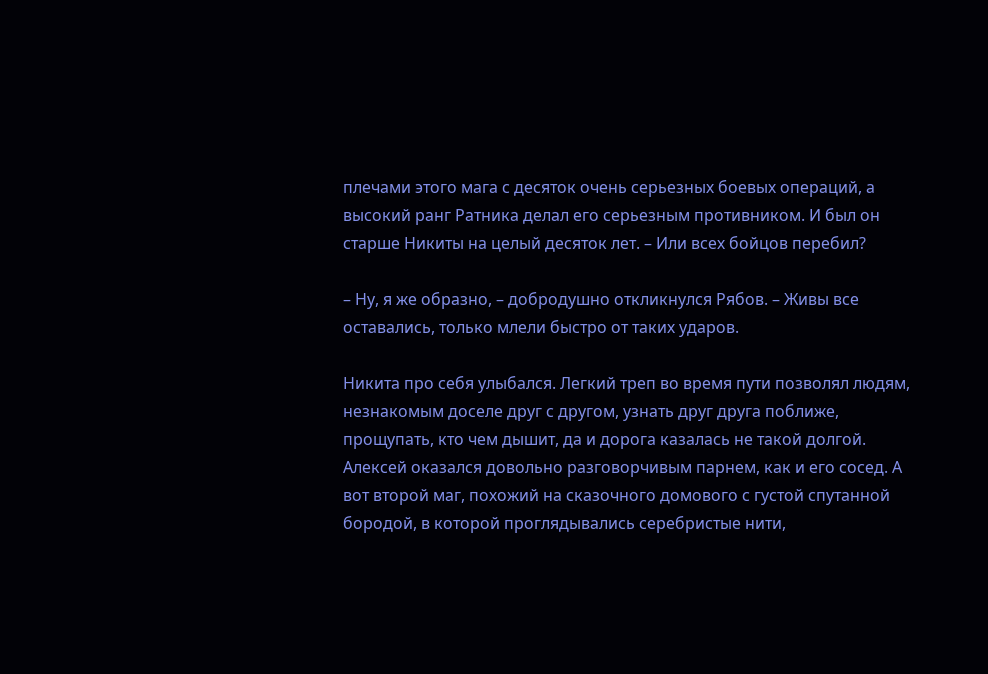плечами этого мага с десяток очень серьезных боевых операций, а высокий ранг Ратника делал его серьезным противником. И был он старше Никиты на целый десяток лет. – Или всех бойцов перебил?

– Ну, я же образно, – добродушно откликнулся Рябов. – Живы все оставались, только млели быстро от таких ударов.

Никита про себя улыбался. Легкий треп во время пути позволял людям, незнакомым доселе друг с другом, узнать друг друга поближе, прощупать, кто чем дышит, да и дорога казалась не такой долгой. Алексей оказался довольно разговорчивым парнем, как и его сосед. А вот второй маг, похожий на сказочного домового с густой спутанной бородой, в которой проглядывались серебристые нити,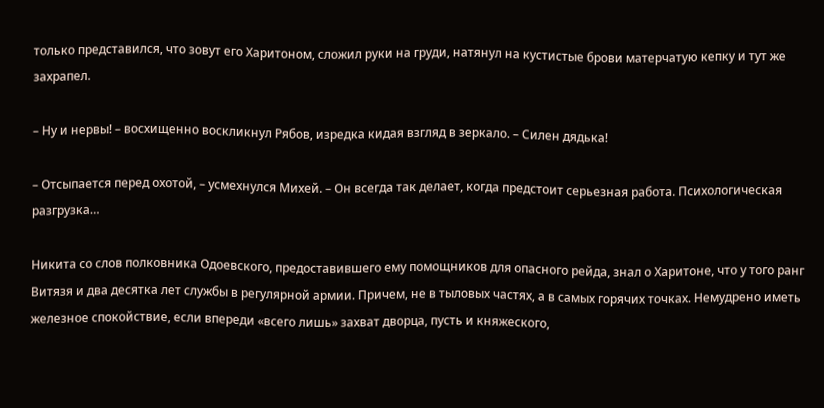только представился, что зовут его Харитоном, сложил руки на груди, натянул на кустистые брови матерчатую кепку и тут же захрапел.

– Ну и нервы! – восхищенно воскликнул Рябов, изредка кидая взгляд в зеркало. – Силен дядька!

– Отсыпается перед охотой, – усмехнулся Михей. – Он всегда так делает, когда предстоит серьезная работа. Психологическая разгрузка…

Никита со слов полковника Одоевского, предоставившего ему помощников для опасного рейда, знал о Харитоне, что у того ранг Витязя и два десятка лет службы в регулярной армии. Причем, не в тыловых частях, а в самых горячих точках. Немудрено иметь железное спокойствие, если впереди «всего лишь» захват дворца, пусть и княжеского,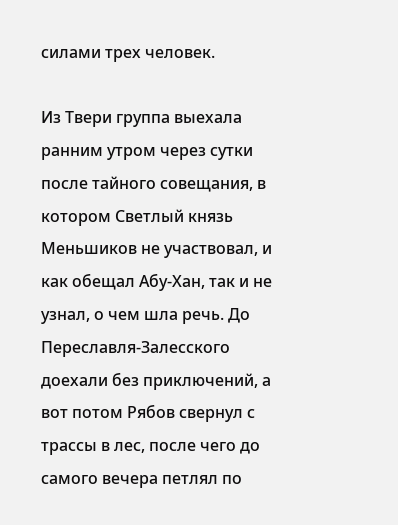силами трех человек.

Из Твери группа выехала ранним утром через сутки после тайного совещания, в котором Светлый князь Меньшиков не участвовал, и как обещал Абу-Хан, так и не узнал, о чем шла речь. До Переславля-Залесского доехали без приключений, а вот потом Рябов свернул с трассы в лес, после чего до самого вечера петлял по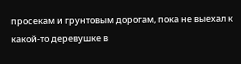просекам и грунтовым дорогам, пока не выехал к какой-то деревушке в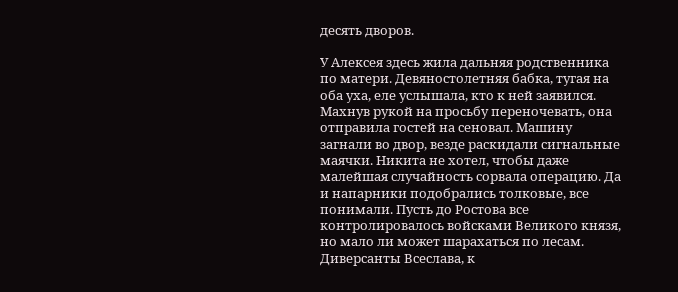десять дворов.

У Алексея здесь жила дальняя родственника по матери. Девяностолетняя бабка, тугая на оба уха, еле услышала, кто к ней заявился. Махнув рукой на просьбу переночевать, она отправила гостей на сеновал. Машину загнали во двор, везде раскидали сигнальные маячки. Никита не хотел, чтобы даже малейшая случайность сорвала операцию. Да и напарники подобрались толковые, все понимали. Пусть до Ростова все контролировалось войсками Великого князя, но мало ли может шарахаться по лесам. Диверсанты Всеслава, к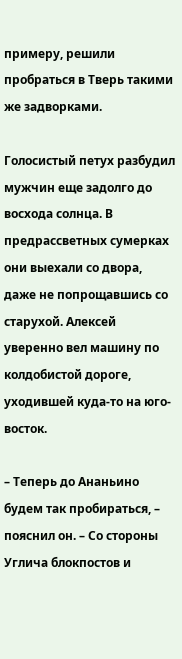примеру, решили пробраться в Тверь такими же задворками.

Голосистый петух разбудил мужчин еще задолго до восхода солнца. В предрассветных сумерках они выехали со двора, даже не попрощавшись со старухой. Алексей уверенно вел машину по колдобистой дороге, уходившей куда-то на юго-восток.

– Теперь до Ананьино будем так пробираться, – пояснил он. – Со стороны Углича блокпостов и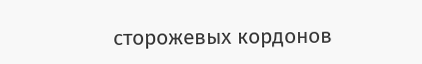сторожевых кордонов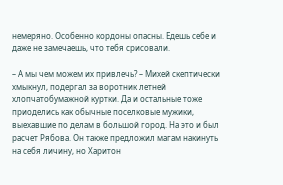немеряно. Особенно кордоны опасны. Едешь себе и даже не замечаешь, что тебя срисовали.

– А мы чем можем их привлечь? – Михей скептически хмыкнул, подергал за воротник летней хлопчатобумажной куртки. Да и остальные тоже приоделись как обычные поселковые мужики, выехавшие по делам в большой город. На это и был расчет Рябова. Он также предложил магам накинуть на себя личину, но Харитон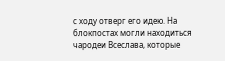с ходу отверг его идею. На блокпостах могли находиться чародеи Всеслава, которые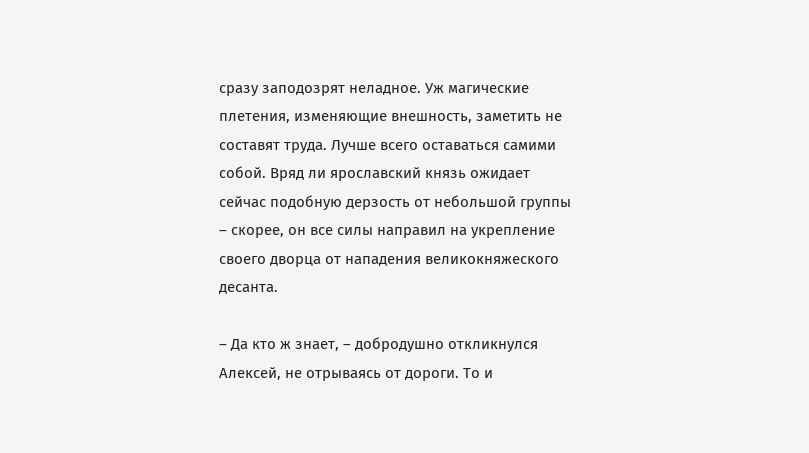сразу заподозрят неладное. Уж магические плетения, изменяющие внешность, заметить не составят труда. Лучше всего оставаться самими собой. Вряд ли ярославский князь ожидает сейчас подобную дерзость от небольшой группы – скорее, он все силы направил на укрепление своего дворца от нападения великокняжеского десанта.

– Да кто ж знает, – добродушно откликнулся Алексей, не отрываясь от дороги. То и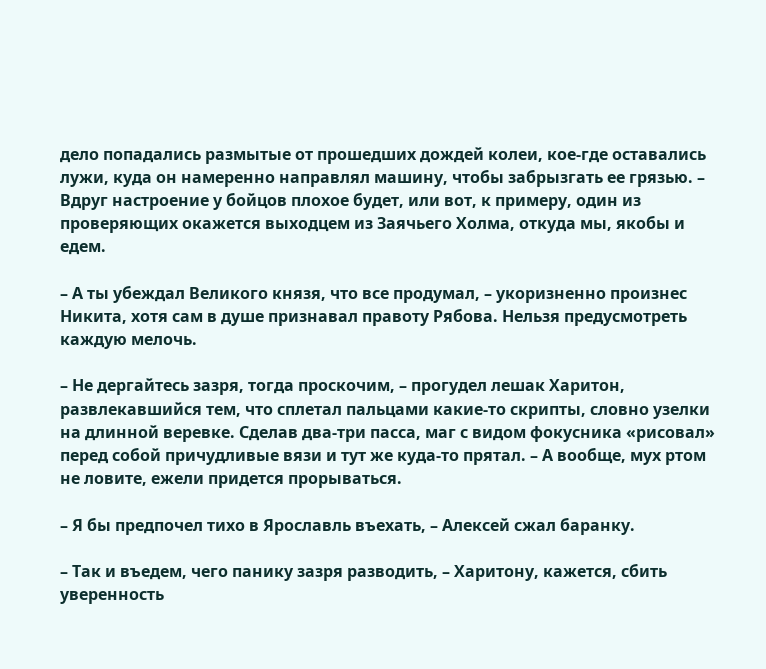дело попадались размытые от прошедших дождей колеи, кое-где оставались лужи, куда он намеренно направлял машину, чтобы забрызгать ее грязью. – Вдруг настроение у бойцов плохое будет, или вот, к примеру, один из проверяющих окажется выходцем из Заячьего Холма, откуда мы, якобы и едем.

– А ты убеждал Великого князя, что все продумал, – укоризненно произнес Никита, хотя сам в душе признавал правоту Рябова. Нельзя предусмотреть каждую мелочь.

– Не дергайтесь зазря, тогда проскочим, – прогудел лешак Харитон, развлекавшийся тем, что сплетал пальцами какие-то скрипты, словно узелки на длинной веревке. Сделав два-три пасса, маг с видом фокусника «рисовал» перед собой причудливые вязи и тут же куда-то прятал. – А вообще, мух ртом не ловите, ежели придется прорываться.

– Я бы предпочел тихо в Ярославль въехать, – Алексей сжал баранку.

– Так и въедем, чего панику зазря разводить, – Харитону, кажется, сбить уверенность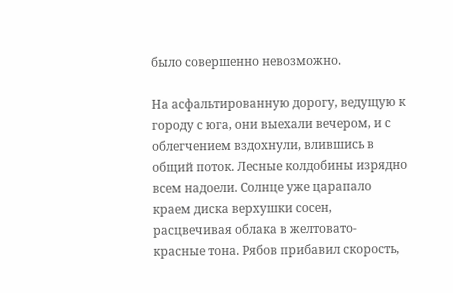было совершенно невозможно.

На асфальтированную дорогу, ведущую к городу с юга, они выехали вечером, и с облегчением вздохнули, влившись в общий поток. Лесные колдобины изрядно всем надоели. Солнце уже царапало краем диска верхушки сосен, расцвечивая облака в желтовато-красные тона. Рябов прибавил скорость,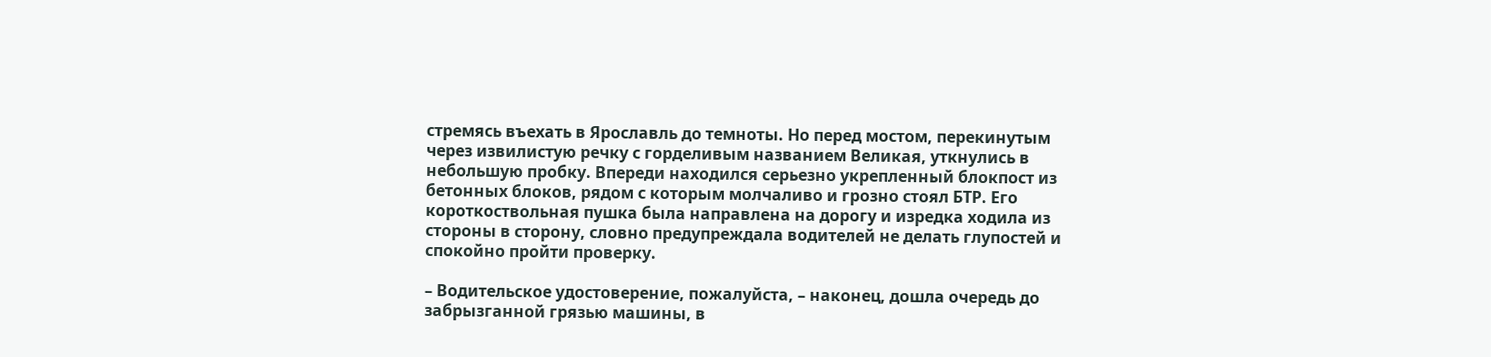стремясь въехать в Ярославль до темноты. Но перед мостом, перекинутым через извилистую речку с горделивым названием Великая, уткнулись в небольшую пробку. Впереди находился серьезно укрепленный блокпост из бетонных блоков, рядом с которым молчаливо и грозно стоял БТР. Его короткоствольная пушка была направлена на дорогу и изредка ходила из стороны в сторону, словно предупреждала водителей не делать глупостей и спокойно пройти проверку.

– Водительское удостоверение, пожалуйста, – наконец, дошла очередь до забрызганной грязью машины, в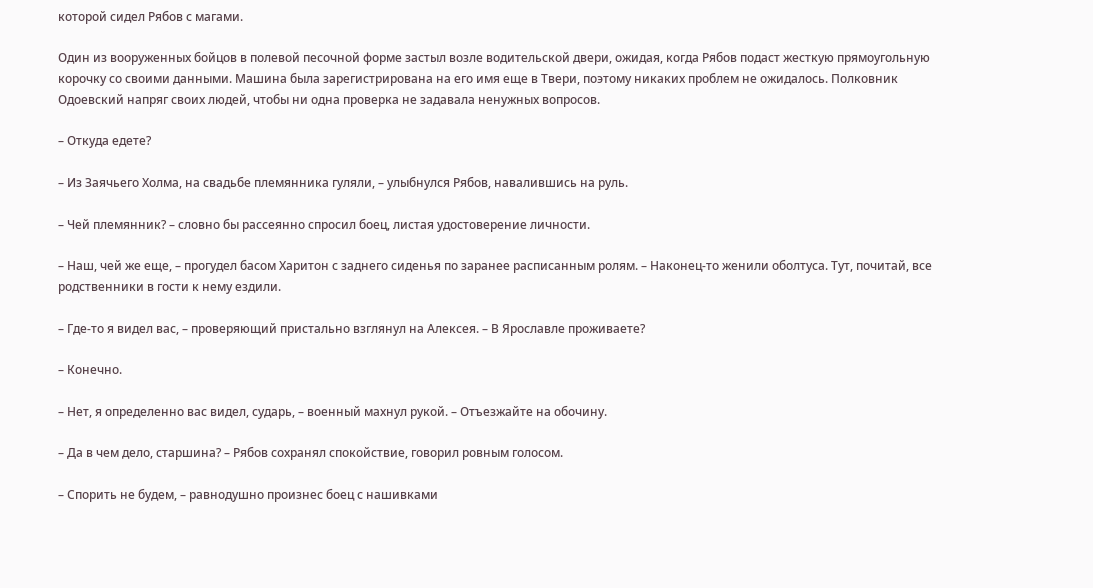которой сидел Рябов с магами.

Один из вооруженных бойцов в полевой песочной форме застыл возле водительской двери, ожидая, когда Рябов подаст жесткую прямоугольную корочку со своими данными. Машина была зарегистрирована на его имя еще в Твери, поэтому никаких проблем не ожидалось. Полковник Одоевский напряг своих людей, чтобы ни одна проверка не задавала ненужных вопросов.

– Откуда едете?

– Из Заячьего Холма, на свадьбе племянника гуляли, – улыбнулся Рябов, навалившись на руль.

– Чей племянник? – словно бы рассеянно спросил боец, листая удостоверение личности.

– Наш, чей же еще, – прогудел басом Харитон с заднего сиденья по заранее расписанным ролям. – Наконец-то женили оболтуса. Тут, почитай, все родственники в гости к нему ездили.

– Где-то я видел вас, – проверяющий пристально взглянул на Алексея. – В Ярославле проживаете?

– Конечно.

– Нет, я определенно вас видел, сударь, – военный махнул рукой. – Отъезжайте на обочину.

– Да в чем дело, старшина? – Рябов сохранял спокойствие, говорил ровным голосом.

– Спорить не будем, – равнодушно произнес боец с нашивками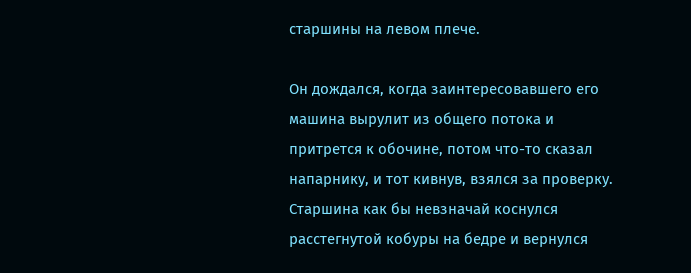старшины на левом плече.

Он дождался, когда заинтересовавшего его машина вырулит из общего потока и притрется к обочине, потом что-то сказал напарнику, и тот кивнув, взялся за проверку. Старшина как бы невзначай коснулся расстегнутой кобуры на бедре и вернулся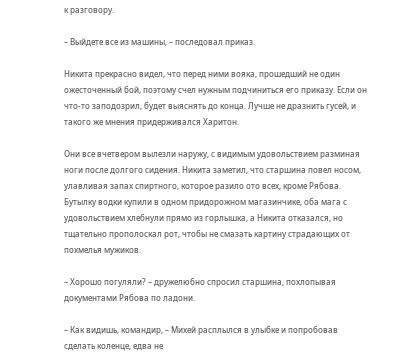к разговору.

– Выйдете все из машины, – последовал приказ.

Никита прекрасно видел, что перед ними вояка, прошедший не один ожесточенный бой, поэтому счел нужным подчиниться его приказу. Если он что-то заподозрил, будет выяснять до конца. Лучше не дразнить гусей, и такого же мнения придерживался Харитон.

Они все вчетвером вылезли наружу, с видимым удовольствием разминая ноги после долгого сидения. Никита заметил, что старшина повел носом, улавливая запах спиртного, которое разило ото всех, кроме Рябова. Бутылку водки купили в одном придорожном магазинчике, оба мага с удовольствием хлебнули прямо из горлышка, а Никита отказался, но тщательно прополоскал рот, чтобы не смазать картину страдающих от похмелья мужиков.

– Хорошо погуляли? – дружелюбно спросил старшина, похлопывая документами Рябова по ладони.

– Как видишь, командир, – Михей расплылся в улыбке и попробовав сделать коленце, едва не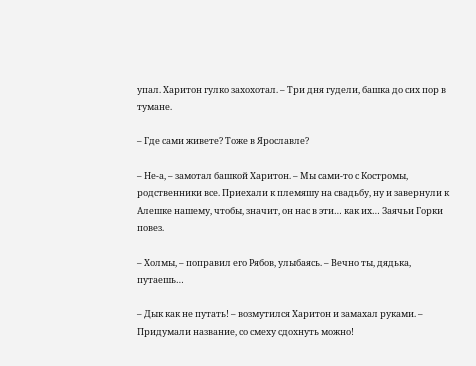упал. Харитон гулко захохотал. – Три дня гудели, башка до сих пор в тумане.

– Где сами живете? Тоже в Ярославле?

– Не-а, – замотал башкой Харитон. – Мы сами-то с Костромы, родственники все. Приехали к племяшу на свадьбу, ну и завернули к Алешке нашему, чтобы, значит, он нас в эти… как их… Заячьи Горки повез.

– Холмы, – поправил его Рябов, улыбаясь. – Вечно ты, дядька, путаешь…

– Дык как не путать! – возмутился Харитон и замахал руками. – Придумали название, со смеху сдохнуть можно!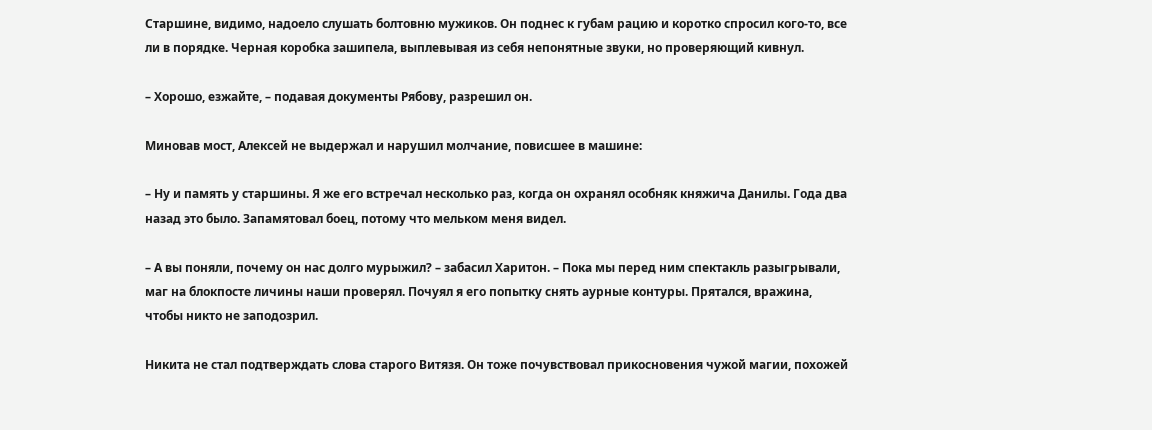Старшине, видимо, надоело слушать болтовню мужиков. Он поднес к губам рацию и коротко спросил кого-то, все ли в порядке. Черная коробка зашипела, выплевывая из себя непонятные звуки, но проверяющий кивнул.

– Хорошо, езжайте, – подавая документы Рябову, разрешил он.

Миновав мост, Алексей не выдержал и нарушил молчание, повисшее в машине:

– Ну и память у старшины. Я же его встречал несколько раз, когда он охранял особняк княжича Данилы. Года два назад это было. Запамятовал боец, потому что мельком меня видел.

– А вы поняли, почему он нас долго мурыжил? – забасил Харитон. – Пока мы перед ним спектакль разыгрывали, маг на блокпосте личины наши проверял. Почуял я его попытку снять аурные контуры. Прятался, вражина, чтобы никто не заподозрил.

Никита не стал подтверждать слова старого Витязя. Он тоже почувствовал прикосновения чужой магии, похожей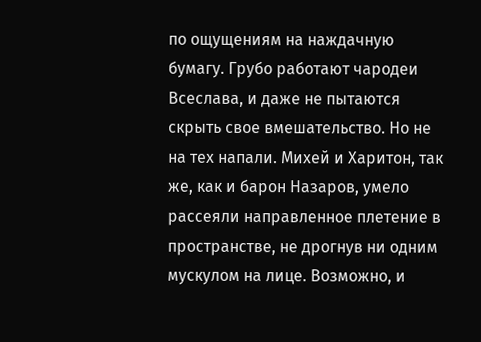по ощущениям на наждачную бумагу. Грубо работают чародеи Всеслава, и даже не пытаются скрыть свое вмешательство. Но не на тех напали. Михей и Харитон, так же, как и барон Назаров, умело рассеяли направленное плетение в пространстве, не дрогнув ни одним мускулом на лице. Возможно, и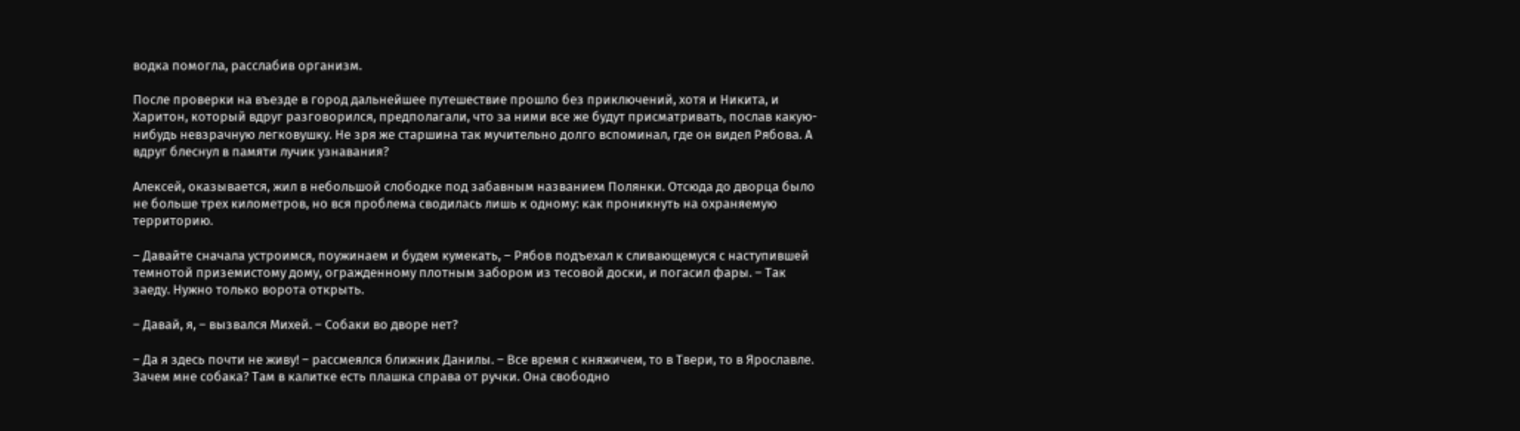водка помогла, расслабив организм.

После проверки на въезде в город дальнейшее путешествие прошло без приключений, хотя и Никита, и Харитон, который вдруг разговорился, предполагали, что за ними все же будут присматривать, послав какую-нибудь невзрачную легковушку. Не зря же старшина так мучительно долго вспоминал, где он видел Рябова. А вдруг блеснул в памяти лучик узнавания?

Алексей, оказывается, жил в небольшой слободке под забавным названием Полянки. Отсюда до дворца было не больше трех километров, но вся проблема сводилась лишь к одному: как проникнуть на охраняемую территорию.

– Давайте сначала устроимся, поужинаем и будем кумекать, – Рябов подъехал к сливающемуся с наступившей темнотой приземистому дому, огражденному плотным забором из тесовой доски, и погасил фары. – Так заеду. Нужно только ворота открыть.

– Давай, я, – вызвался Михей. – Собаки во дворе нет?

– Да я здесь почти не живу! – рассмеялся ближник Данилы. – Все время с княжичем, то в Твери, то в Ярославле. Зачем мне собака? Там в калитке есть плашка справа от ручки. Она свободно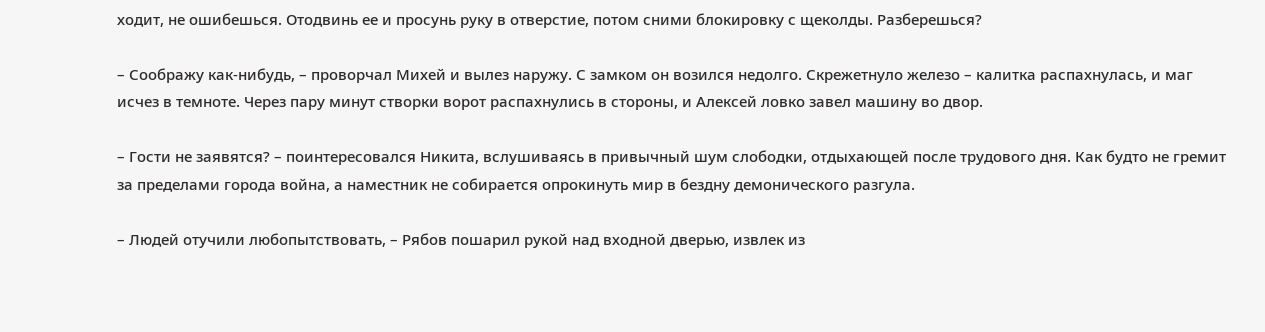ходит, не ошибешься. Отодвинь ее и просунь руку в отверстие, потом сними блокировку с щеколды. Разберешься?

– Соображу как-нибудь, – проворчал Михей и вылез наружу. С замком он возился недолго. Скрежетнуло железо – калитка распахнулась, и маг исчез в темноте. Через пару минут створки ворот распахнулись в стороны, и Алексей ловко завел машину во двор.

– Гости не заявятся? – поинтересовался Никита, вслушиваясь в привычный шум слободки, отдыхающей после трудового дня. Как будто не гремит за пределами города война, а наместник не собирается опрокинуть мир в бездну демонического разгула.

– Людей отучили любопытствовать, – Рябов пошарил рукой над входной дверью, извлек из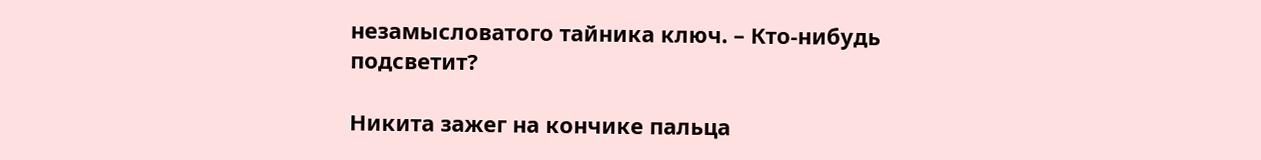незамысловатого тайника ключ. – Кто-нибудь подсветит?

Никита зажег на кончике пальца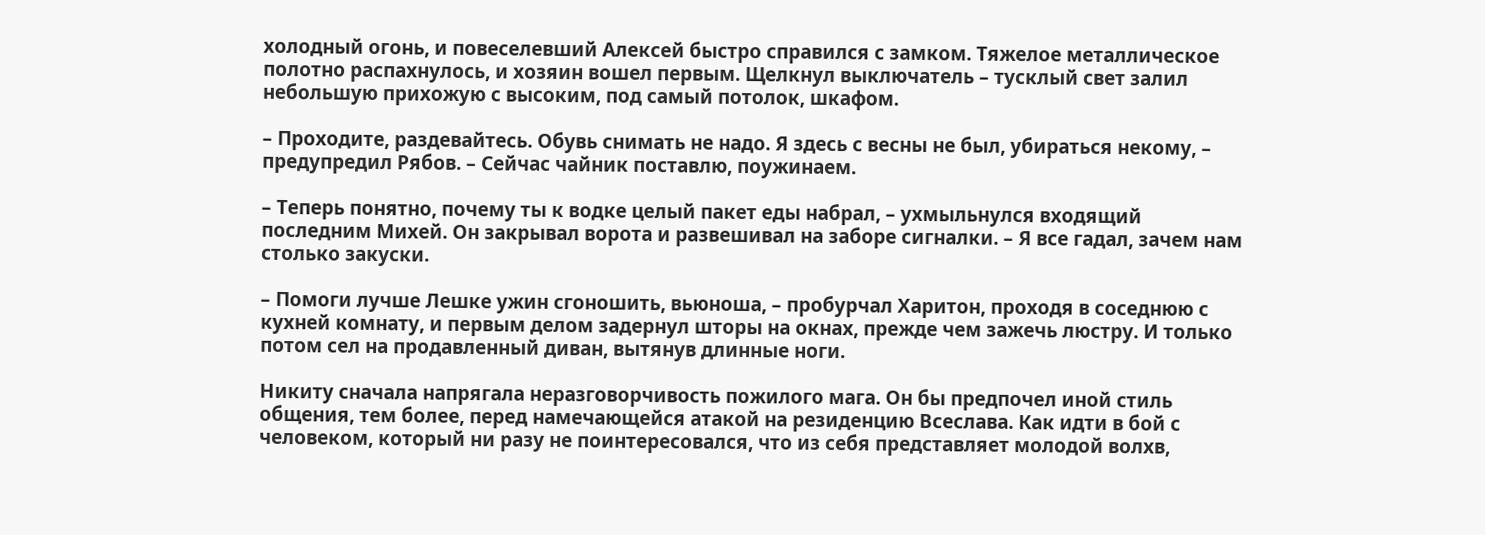холодный огонь, и повеселевший Алексей быстро справился с замком. Тяжелое металлическое полотно распахнулось, и хозяин вошел первым. Щелкнул выключатель – тусклый свет залил небольшую прихожую с высоким, под самый потолок, шкафом.

– Проходите, раздевайтесь. Обувь снимать не надо. Я здесь с весны не был, убираться некому, – предупредил Рябов. – Сейчас чайник поставлю, поужинаем.

– Теперь понятно, почему ты к водке целый пакет еды набрал, – ухмыльнулся входящий последним Михей. Он закрывал ворота и развешивал на заборе сигналки. – Я все гадал, зачем нам столько закуски.

– Помоги лучше Лешке ужин сгоношить, вьюноша, – пробурчал Харитон, проходя в соседнюю с кухней комнату, и первым делом задернул шторы на окнах, прежде чем зажечь люстру. И только потом сел на продавленный диван, вытянув длинные ноги.

Никиту сначала напрягала неразговорчивость пожилого мага. Он бы предпочел иной стиль общения, тем более, перед намечающейся атакой на резиденцию Всеслава. Как идти в бой с человеком, который ни разу не поинтересовался, что из себя представляет молодой волхв,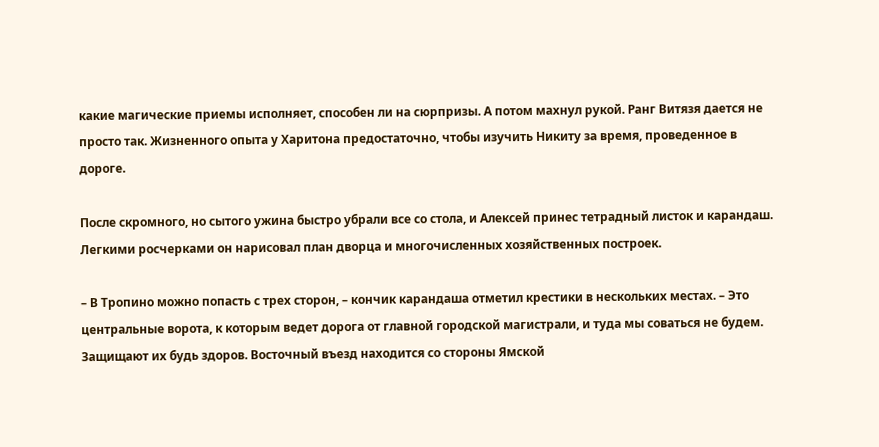какие магические приемы исполняет, способен ли на сюрпризы. А потом махнул рукой. Ранг Витязя дается не просто так. Жизненного опыта у Харитона предостаточно, чтобы изучить Никиту за время, проведенное в дороге.

После скромного, но сытого ужина быстро убрали все со стола, и Алексей принес тетрадный листок и карандаш. Легкими росчерками он нарисовал план дворца и многочисленных хозяйственных построек.

– В Тропино можно попасть с трех сторон, – кончик карандаша отметил крестики в нескольких местах. – Это центральные ворота, к которым ведет дорога от главной городской магистрали, и туда мы соваться не будем. Защищают их будь здоров. Восточный въезд находится со стороны Ямской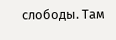слободы. Там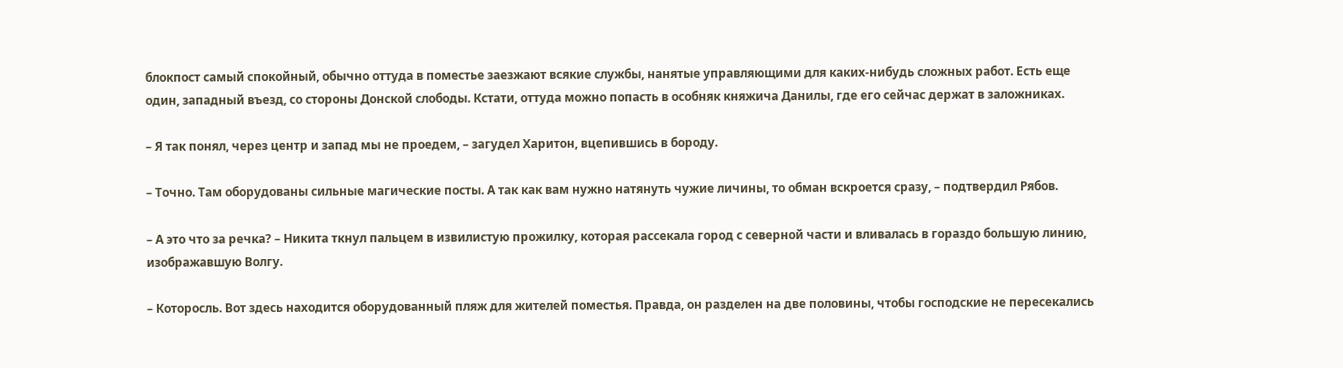блокпост самый спокойный, обычно оттуда в поместье заезжают всякие службы, нанятые управляющими для каких-нибудь сложных работ. Есть еще один, западный въезд, со стороны Донской слободы. Кстати, оттуда можно попасть в особняк княжича Данилы, где его сейчас держат в заложниках.

– Я так понял, через центр и запад мы не проедем, – загудел Харитон, вцепившись в бороду.

– Точно. Там оборудованы сильные магические посты. А так как вам нужно натянуть чужие личины, то обман вскроется сразу, – подтвердил Рябов.

– А это что за речка? – Никита ткнул пальцем в извилистую прожилку, которая рассекала город с северной части и вливалась в гораздо большую линию, изображавшую Волгу.

– Которосль. Вот здесь находится оборудованный пляж для жителей поместья. Правда, он разделен на две половины, чтобы господские не пересекались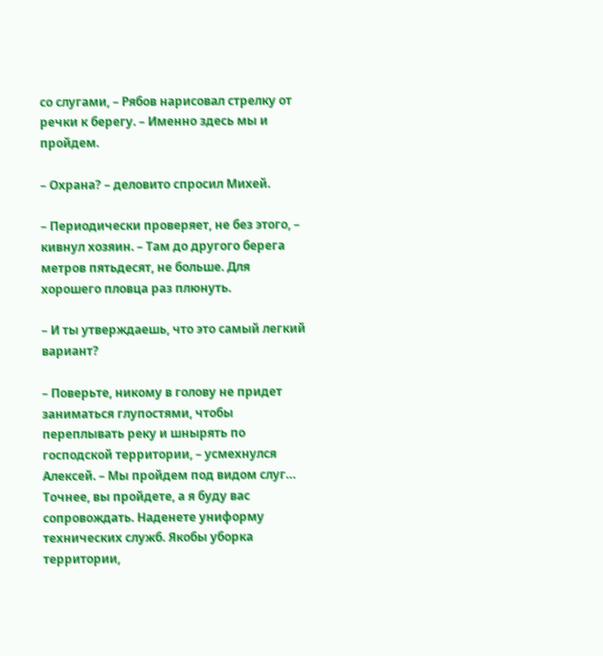со слугами, – Рябов нарисовал стрелку от речки к берегу. – Именно здесь мы и пройдем.

– Охрана? – деловито спросил Михей.

– Периодически проверяет, не без этого, – кивнул хозяин. – Там до другого берега метров пятьдесят, не больше. Для хорошего пловца раз плюнуть.

– И ты утверждаешь, что это самый легкий вариант?

– Поверьте, никому в голову не придет заниматься глупостями, чтобы переплывать реку и шнырять по господской территории, – усмехнулся Алексей. – Мы пройдем под видом слуг… Точнее, вы пройдете, а я буду вас сопровождать. Наденете униформу технических служб. Якобы уборка территории,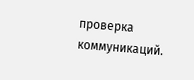проверка коммуникаций.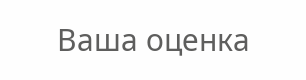Ваша оценка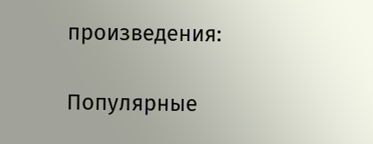произведения:

Популярные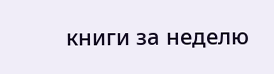книги за неделю